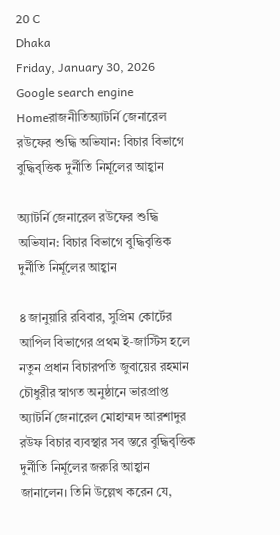20 C
Dhaka
Friday, January 30, 2026
Google search engine
Homeরাজনীতিঅ্যাটর্নি জেনারেল রউফের শুদ্ধি অভিযান: বিচার বিভাগে বুদ্ধিবৃত্তিক দুর্নীতি নির্মূলের আহ্বান

অ্যাটর্নি জেনারেল রউফের শুদ্ধি অভিযান: বিচার বিভাগে বুদ্ধিবৃত্তিক দুর্নীতি নির্মূলের আহ্বান

৪ জানুয়ারি রবিবার, সুপ্রিম কোর্টের আপিল বিভাগের প্রথম ই‑জাস্টিস হলে নতুন প্রধান বিচারপতি জুবায়ের রহমান চৌধুরীর স্বাগত অনুষ্ঠানে ভারপ্রাপ্ত অ্যাটর্নি জেনারেল মোহাম্মদ আরশাদুর রউফ বিচার ব্যবস্থার সব স্তরে বুদ্ধিবৃত্তিক দুর্নীতি নির্মূলের জরুরি আহ্বান জানালেন। তিনি উল্লেখ করেন যে,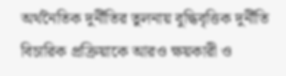অর্থনৈতিক দুর্নীতির তুলনায় বুদ্ধিবৃত্তিক দুর্নীতি বিচারিক প্রক্রিয়াকে আরও ক্ষয়কারী ও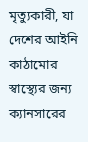মৃত্যুকারী, যা দেশের আইনি কাঠামোর স্বাস্থ্যের জন্য ক্যানসারের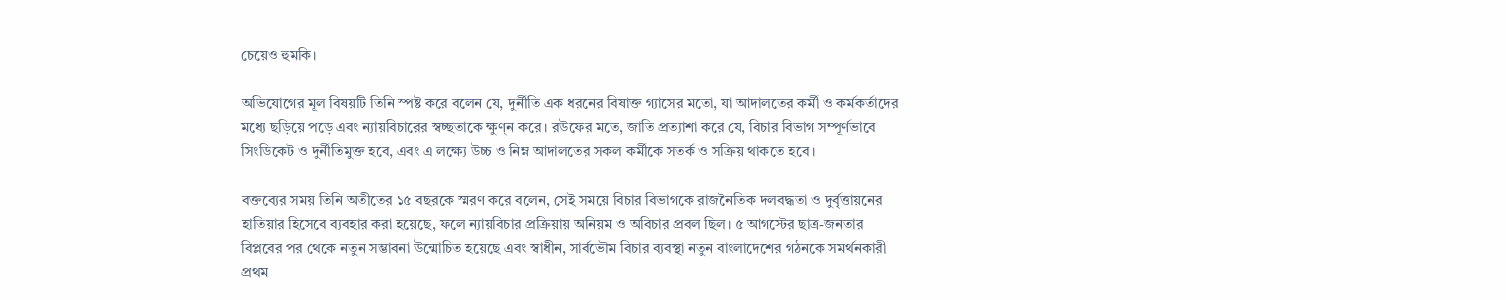চেয়েও হুমকি।

অভিযোগের মূল বিষয়টি তিনি স্পষ্ট করে বলেন যে, দুর্নীতি এক ধরনের বিষাক্ত গ্যাসের মতো, যা আদালতের কর্মী ও কর্মকর্তাদের মধ্যে ছড়িয়ে পড়ে এবং ন্যায়বিচারের স্বচ্ছতাকে ক্ষুণ্ন করে। রউফের মতে, জাতি প্রত্যাশা করে যে, বিচার বিভাগ সম্পূর্ণভাবে সিংডিকেট ও দুর্নীতিমুক্ত হবে, এবং এ লক্ষ্যে উচ্চ ও নিম্ন আদালতের সকল কর্মীকে সতর্ক ও সক্রিয় থাকতে হবে।

বক্তব্যের সময় তিনি অতীতের ১৫ বছরকে স্মরণ করে বলেন, সেই সময়ে বিচার বিভাগকে রাজনৈতিক দলবদ্ধতা ও দুর্বৃত্তায়নের হাতিয়ার হিসেবে ব্যবহার করা হয়েছে, ফলে ন্যায়বিচার প্রক্রিয়ায় অনিয়ম ও অবিচার প্রবল ছিল। ৫ আগস্টের ছাত্র-জনতার বিপ্লবের পর থেকে নতুন সম্ভাবনা উন্মোচিত হয়েছে এবং স্বাধীন, সার্বভৌম বিচার ব্যবস্থা নতুন বাংলাদেশের গঠনকে সমর্থনকারী প্রথম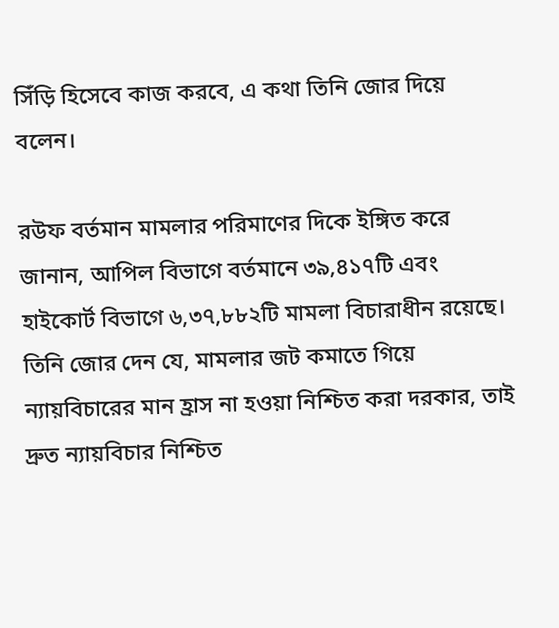সিঁড়ি হিসেবে কাজ করবে, এ কথা তিনি জোর দিয়ে বলেন।

রউফ বর্তমান মামলার পরিমাণের দিকে ইঙ্গিত করে জানান, আপিল বিভাগে বর্তমানে ৩৯,৪১৭টি এবং হাইকোর্ট বিভাগে ৬,৩৭,৮৮২টি মামলা বিচারাধীন রয়েছে। তিনি জোর দেন যে, মামলার জট কমাতে গিয়ে ন্যায়বিচারের মান হ্রাস না হওয়া নিশ্চিত করা দরকার, তাই দ্রুত ন্যায়বিচার নিশ্চিত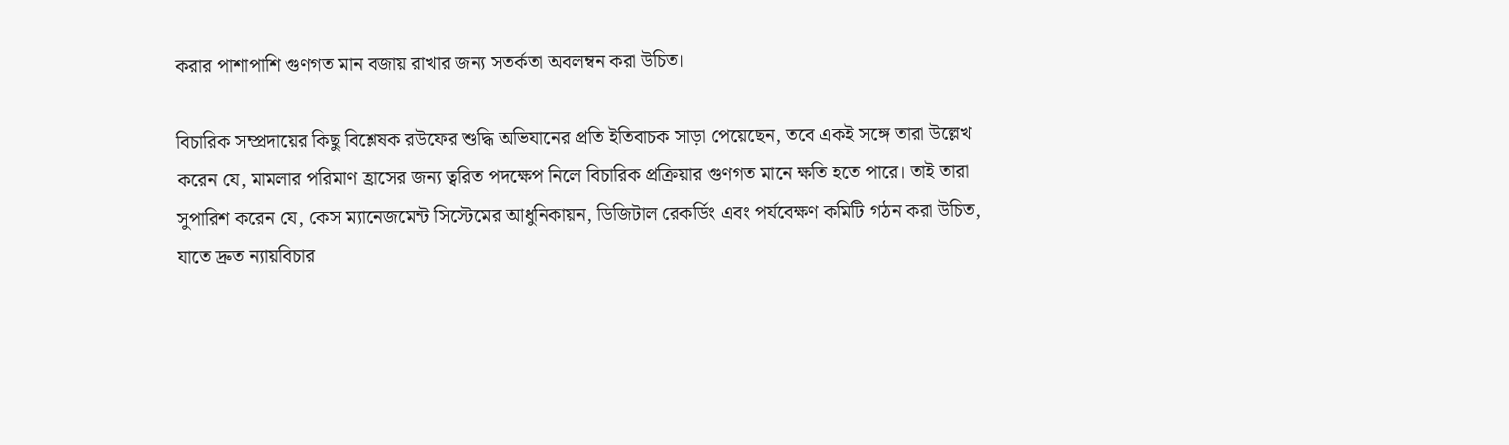করার পাশাপাশি গুণগত মান বজায় রাখার জন্য সতর্কতা অবলম্বন করা উচিত।

বিচারিক সম্প্রদায়ের কিছু বিশ্লেষক রউফের শুদ্ধি অভিযানের প্রতি ইতিবাচক সাড়া পেয়েছেন, তবে একই সঙ্গে তারা উল্লেখ করেন যে, মামলার পরিমাণ হ্রাসের জন্য ত্বরিত পদক্ষেপ নিলে বিচারিক প্রক্রিয়ার গুণগত মানে ক্ষতি হতে পারে। তাই তারা সুপারিশ করেন যে, কেস ম্যানেজমেন্ট সিস্টেমের আধুনিকায়ন, ডিজিটাল রেকর্ডিং এবং পর্যবেক্ষণ কমিটি গঠন করা উচিত, যাতে দ্রুত ন্যায়বিচার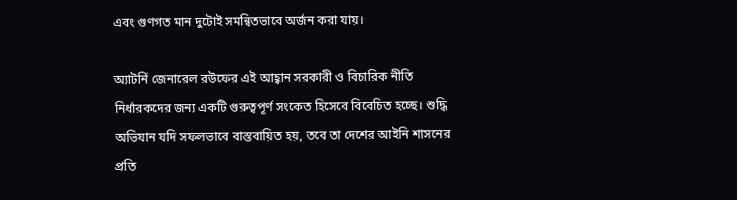এবং গুণগত মান দুটোই সমন্বিতভাবে অর্জন করা যায়।

অ্যাটর্নি জেনারেল রউফের এই আহ্বান সরকারী ও বিচারিক নীতি নির্ধারকদের জন্য একটি গুরুত্বপূর্ণ সংকেত হিসেবে বিবেচিত হচ্ছে। শুদ্ধি অভিযান যদি সফলভাবে বাস্তবায়িত হয়, তবে তা দেশের আইনি শাসনের প্রতি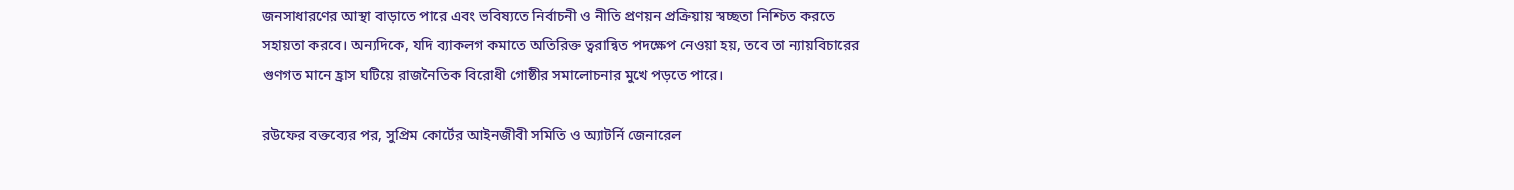জনসাধারণের আস্থা বাড়াতে পারে এবং ভবিষ্যতে নির্বাচনী ও নীতি প্রণয়ন প্রক্রিয়ায় স্বচ্ছতা নিশ্চিত করতে সহায়তা করবে। অন্যদিকে, যদি ব্যাকলগ কমাতে অতিরিক্ত ত্বরান্বিত পদক্ষেপ নেওয়া হয়, তবে তা ন্যায়বিচারের গুণগত মানে হ্রাস ঘটিয়ে রাজনৈতিক বিরোধী গোষ্ঠীর সমালোচনার মুখে পড়তে পারে।

রউফের বক্তব্যের পর, সুপ্রিম কোর্টের আইনজীবী সমিতি ও অ্যাটর্নি জেনারেল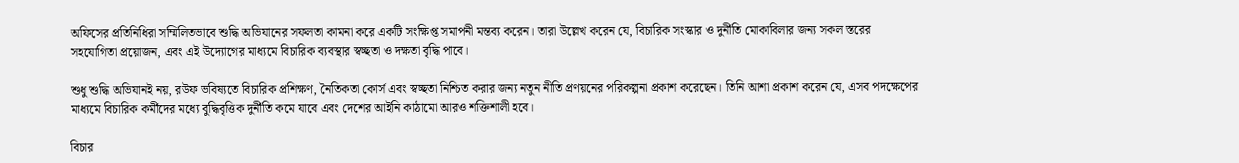অফিসের প্রতিনিধিরা সম্মিলিতভাবে শুদ্ধি অভিযানের সফলতা কামনা করে একটি সংক্ষিপ্ত সমাপনী মন্তব্য করেন। তারা উল্লেখ করেন যে, বিচারিক সংস্কার ও দুর্নীতি মোকাবিলার জন্য সকল স্তরের সহযোগিতা প্রয়োজন, এবং এই উদ্যোগের মাধ্যমে বিচারিক ব্যবস্থার স্বচ্ছতা ও দক্ষতা বৃদ্ধি পাবে।

শুধু শুদ্ধি অভিযানই নয়, রউফ ভবিষ্যতে বিচারিক প্রশিক্ষণ, নৈতিকতা কোর্স এবং স্বচ্ছতা নিশ্চিত করার জন্য নতুন নীতি প্রণয়নের পরিকল্পনা প্রকাশ করেছেন। তিনি আশা প্রকাশ করেন যে, এসব পদক্ষেপের মাধ্যমে বিচারিক কর্মীদের মধ্যে বুদ্ধিবৃত্তিক দুর্নীতি কমে যাবে এবং দেশের আইনি কাঠামো আরও শক্তিশালী হবে।

বিচার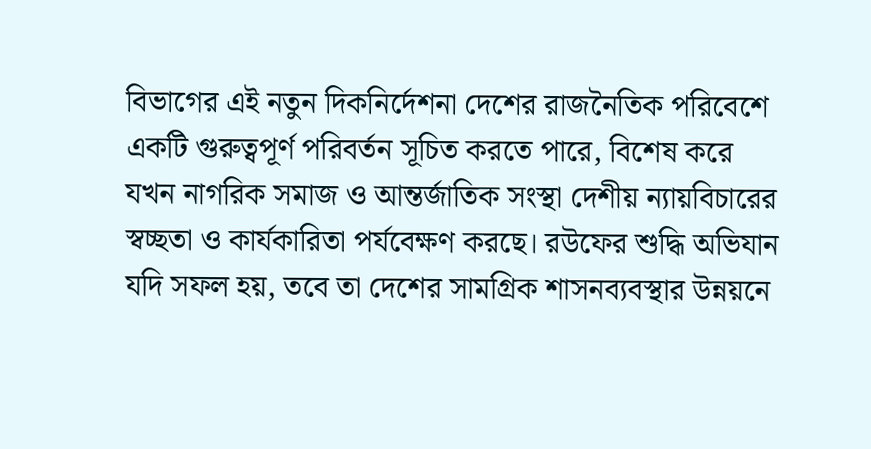বিভাগের এই নতুন দিকনির্দেশনা দেশের রাজনৈতিক পরিবেশে একটি গুরুত্বপূর্ণ পরিবর্তন সূচিত করতে পারে, বিশেষ করে যখন নাগরিক সমাজ ও আন্তর্জাতিক সংস্থা দেশীয় ন্যায়বিচারের স্বচ্ছতা ও কার্যকারিতা পর্যবেক্ষণ করছে। রউফের শুদ্ধি অভিযান যদি সফল হয়, তবে তা দেশের সামগ্রিক শাসনব্যবস্থার উন্নয়নে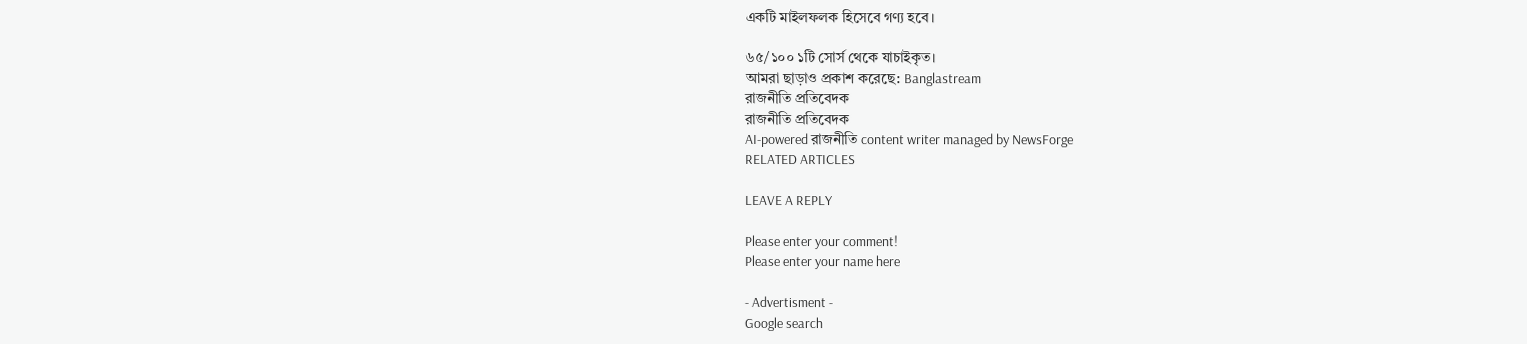একটি মাইলফলক হিসেবে গণ্য হবে।

৬৫/১০০ ১টি সোর্স থেকে যাচাইকৃত।
আমরা ছাড়াও প্রকাশ করেছে: Banglastream
রাজনীতি প্রতিবেদক
রাজনীতি প্রতিবেদক
AI-powered রাজনীতি content writer managed by NewsForge
RELATED ARTICLES

LEAVE A REPLY

Please enter your comment!
Please enter your name here

- Advertisment -
Google search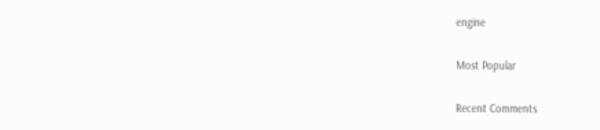engine

Most Popular

Recent Comments